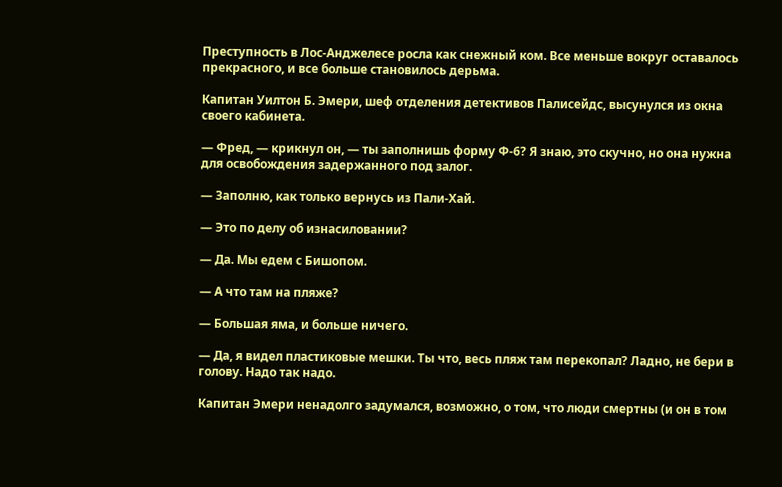Преступность в Лос-Анджелесе росла как снежный ком. Все меньше вокруг оставалось прекрасного, и все больше становилось дерьма.

Капитан Уилтон Б. Эмери, шеф отделения детективов Палисейдс, высунулся из окна своего кабинета.

— Фред, — крикнул он, — ты заполнишь форму Ф-6? Я знаю, это скучно, но она нужна для освобождения задержанного под залог.

— Заполню, как только вернусь из Пали-Хай.

— Это по делу об изнасиловании?

— Да. Мы едем с Бишопом.

— А что там на пляже?

— Большая яма, и больше ничего.

— Да, я видел пластиковые мешки. Ты что, весь пляж там перекопал? Ладно, не бери в голову. Надо так надо.

Капитан Эмери ненадолго задумался, возможно, о том, что люди смертны (и он в том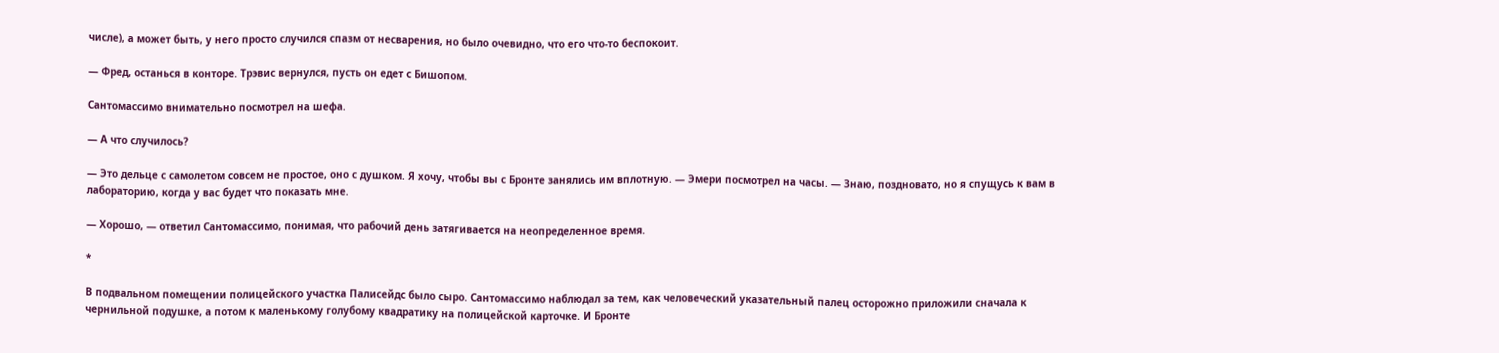числе), а может быть, у него просто случился спазм от несварения, но было очевидно, что его что-то беспокоит.

— Фред, останься в конторе. Трэвис вернулся, пусть он едет с Бишопом.

Сантомассимо внимательно посмотрел на шефа.

— А что случилось?

— Это дельце с самолетом совсем не простое, оно с душком. Я хочу, чтобы вы с Бронте занялись им вплотную. — Эмери посмотрел на часы. — Знаю, поздновато, но я спущусь к вам в лабораторию, когда у вас будет что показать мне.

— Хорошо, — ответил Сантомассимо, понимая, что рабочий день затягивается на неопределенное время.

*

В подвальном помещении полицейского участка Палисейдс было сыро. Сантомассимо наблюдал за тем, как человеческий указательный палец осторожно приложили сначала к чернильной подушке, а потом к маленькому голубому квадратику на полицейской карточке. И Бронте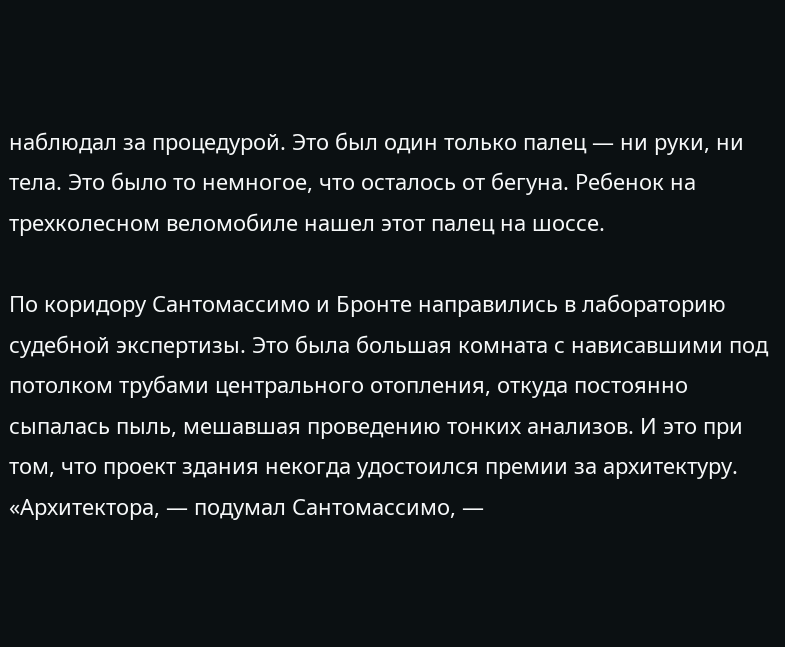наблюдал за процедурой. Это был один только палец — ни руки, ни тела. Это было то немногое, что осталось от бегуна. Ребенок на трехколесном веломобиле нашел этот палец на шоссе.

По коридору Сантомассимо и Бронте направились в лабораторию судебной экспертизы. Это была большая комната с нависавшими под потолком трубами центрального отопления, откуда постоянно сыпалась пыль, мешавшая проведению тонких анализов. И это при том, что проект здания некогда удостоился премии за архитектуру. «Архитектора, — подумал Сантомассимо, —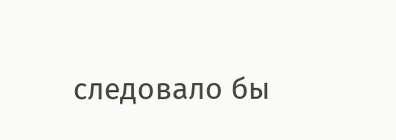следовало бы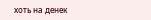хоть на денек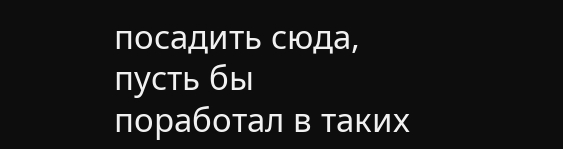посадить сюда, пусть бы поработал в таких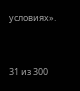условиях».



31 из 300